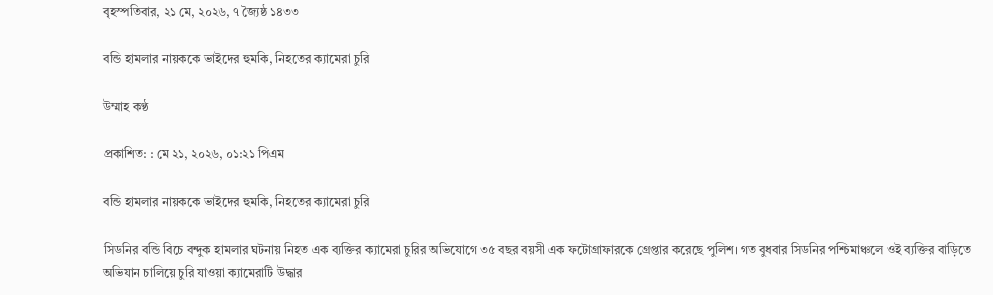বৃহস্পতিবার, ২১ মে, ২০২৬, ৭ জ্যৈষ্ঠ ১৪৩৩

বন্ডি হামলার নায়ককে ভাইদের হুমকি, নিহতের ক্যামেরা চুরি

উম্মাহ কণ্ঠ

প্রকাশিত: : মে ২১, ২০২৬, ০১:২১ পিএম

বন্ডি হামলার নায়ককে ভাইদের হুমকি, নিহতের ক্যামেরা চুরি

সিডনির বন্ডি বিচে বন্দুক হামলার ঘটনায় নিহত এক ব্যক্তির ক্যামেরা চুরির অভিযোগে ৩৫ বছর বয়সী এক ফটোগ্রাফারকে গ্রেপ্তার করেছে পুলিশ। গত বুধবার সিডনির পশ্চিমাঞ্চলে ওই ব্যক্তির বাড়িতে অভিযান চালিয়ে চুরি যাওয়া ক্যামেরাটি উদ্ধার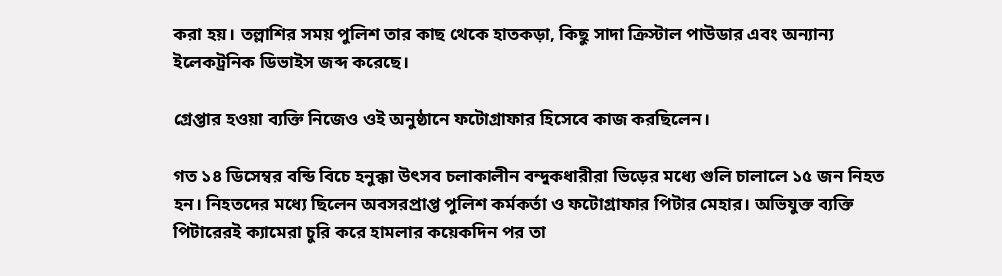করা হয়। তল্লাশির সময় পুলিশ তার কাছ থেকে হাতকড়া, কিছু সাদা ক্রিস্টাল পাউডার এবং অন্যান্য ইলেকট্রনিক ডিভাইস জব্দ করেছে।

গ্রেপ্তার হওয়া ব্যক্তি নিজেও ওই অনুষ্ঠানে ফটোগ্রাফার হিসেবে কাজ করছিলেন।

গত ১৪ ডিসেম্বর বন্ডি বিচে হনুক্কা উৎসব চলাকালীন বন্দুকধারীরা ভিড়ের মধ্যে গুলি চালালে ১৫ জন নিহত হন। নিহতদের মধ্যে ছিলেন অবসরপ্রাপ্ত পুলিশ কর্মকর্তা ও ফটোগ্রাফার পিটার মেহার। অভিযুক্ত ব্যক্তি পিটারেরই ক্যামেরা চুরি করে হামলার কয়েকদিন পর তা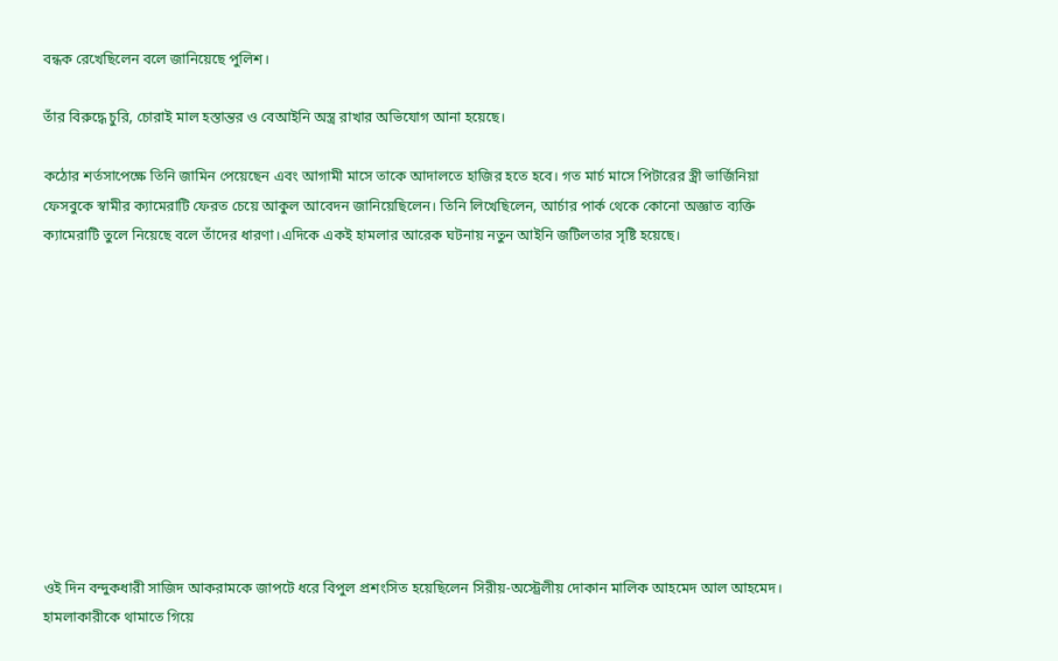বন্ধক রেখেছিলেন বলে জানিয়েছে পুলিশ।

তাঁর বিরুদ্ধে চুরি, চোরাই মাল হস্তান্তর ও বেআইনি অস্ত্র রাখার অভিযোগ আনা হয়েছে।

কঠোর শর্তসাপেক্ষে তিনি জামিন পেয়েছেন এবং আগামী মাসে তাকে আদালতে হাজির হতে হবে। গত মার্চ মাসে পিটারের স্ত্রী ভার্জিনিয়া ফেসবুকে স্বামীর ক্যামেরাটি ফেরত চেয়ে আকুল আবেদন জানিয়েছিলেন। তিনি লিখেছিলেন, আর্চার পার্ক থেকে কোনো অজ্ঞাত ব্যক্তি ক্যামেরাটি তুলে নিয়েছে বলে তাঁদের ধারণা।এদিকে একই হামলার আরেক ঘটনায় নতুন আইনি জটিলতার সৃষ্টি হয়েছে।











ওই দিন বন্দুকধারী সাজিদ আকরামকে জাপটে ধরে বিপুল প্রশংসিত হয়েছিলেন সিরীয়-অস্ট্রেলীয় দোকান মালিক আহমেদ আল আহমেদ। হামলাকারীকে থামাতে গিয়ে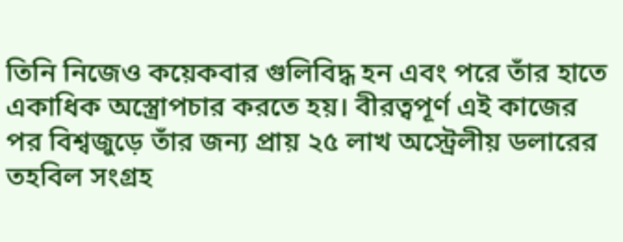তিনি নিজেও কয়েকবার গুলিবিদ্ধ হন এবং পরে তাঁর হাতে একাধিক অস্ত্রোপচার করতে হয়। বীরত্বপূর্ণ এই কাজের পর বিশ্বজুড়ে তাঁর জন্য প্রায় ২৫ লাখ অস্ট্রেলীয় ডলারের তহবিল সংগ্রহ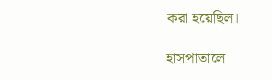করা হয়েছিল।

হাসপাতালে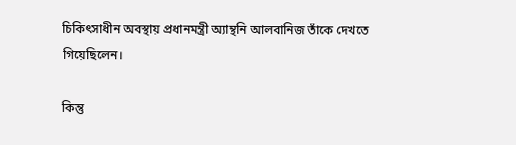চিকিৎসাধীন অবস্থায় প্রধানমন্ত্রী অ্যান্থনি আলবানিজ তাঁকে দেখতে গিয়েছিলেন।

কিন্তু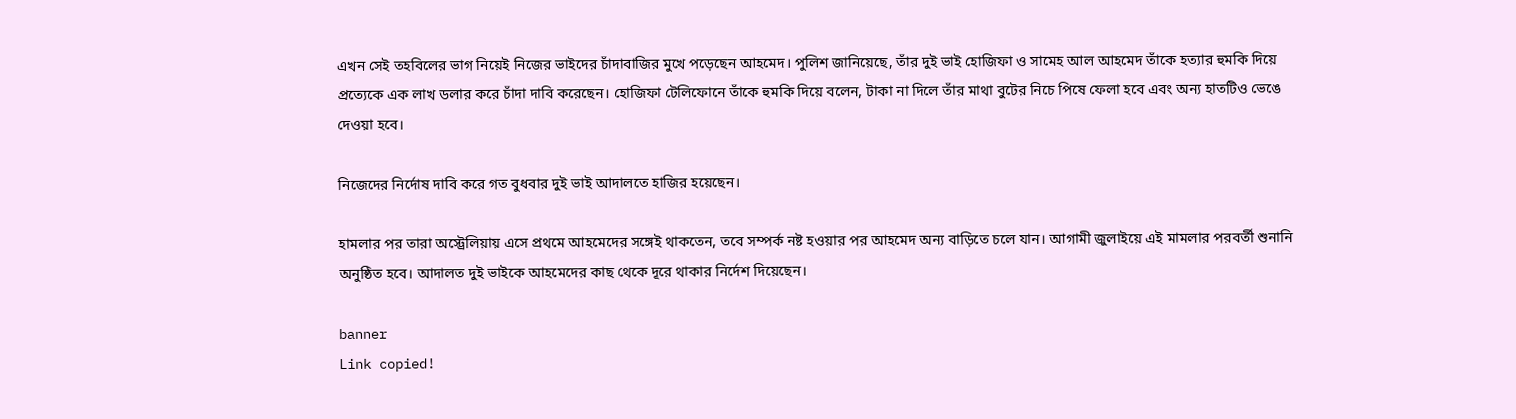এখন সেই তহবিলের ভাগ নিয়েই নিজের ভাইদের চাঁদাবাজির মুখে পড়েছেন আহমেদ। পুলিশ জানিয়েছে, তাঁর দুই ভাই হোজিফা ও সামেহ আল আহমেদ তাঁকে হত্যার হুমকি দিয়ে প্রত্যেকে এক লাখ ডলার করে চাঁদা দাবি করেছেন। হোজিফা টেলিফোনে তাঁকে হুমকি দিয়ে বলেন, টাকা না দিলে তাঁর মাথা বুটের নিচে পিষে ফেলা হবে এবং অন্য হাতটিও ভেঙে দেওয়া হবে।

নিজেদের নির্দোষ দাবি করে গত বুধবার দুই ভাই আদালতে হাজির হয়েছেন।

হামলার পর তারা অস্ট্রেলিয়ায় এসে প্রথমে আহমেদের সঙ্গেই থাকতেন, তবে সম্পর্ক নষ্ট হওয়ার পর আহমেদ অন্য বাড়িতে চলে যান। আগামী জুলাইয়ে এই মামলার পরবর্তী শুনানি অনুষ্ঠিত হবে। আদালত দুই ভাইকে আহমেদের কাছ থেকে দূরে থাকার নির্দেশ দিয়েছেন।

banner
Link copied!